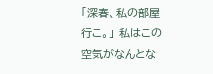「深春、私の部屋行こ。」 私はこの空気がなんとな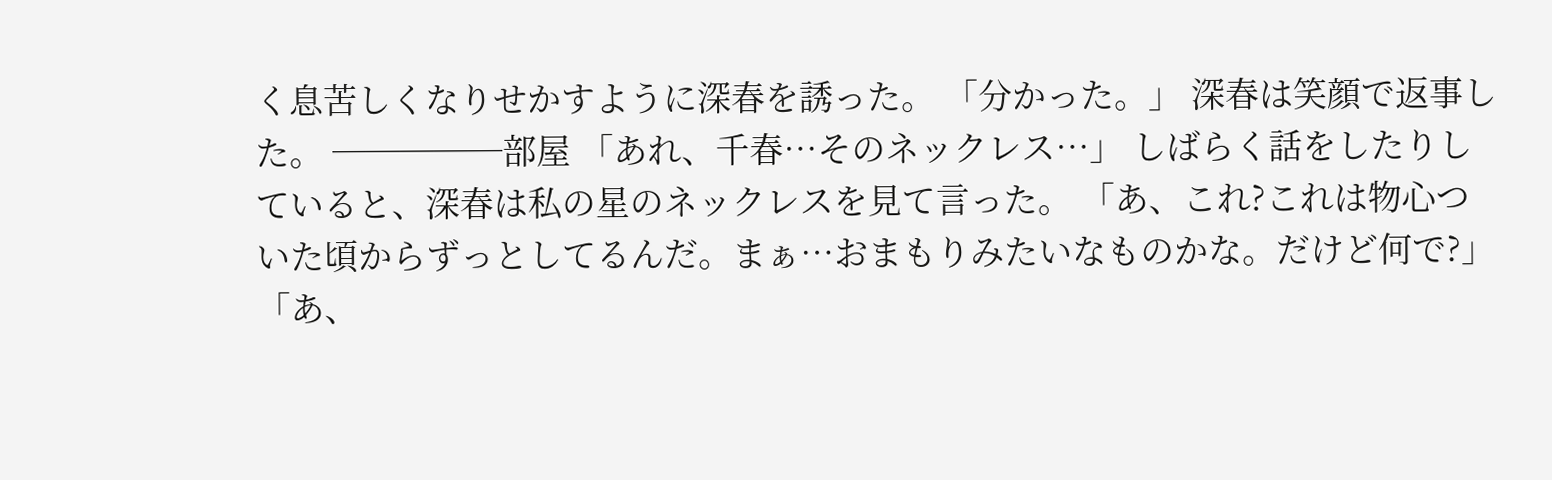く息苦しくなりせかすように深春を誘った。 「分かった。」 深春は笑顔で返事した。 ─────部屋 「あれ、千春…そのネックレス…」 しばらく話をしたりしていると、深春は私の星のネックレスを見て言った。 「あ、これ?これは物心ついた頃からずっとしてるんだ。まぁ…おまもりみたいなものかな。だけど何で?」 「あ、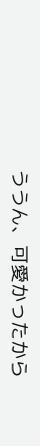ううん、可愛かったから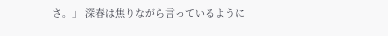さ。」 深春は焦りながら言っているように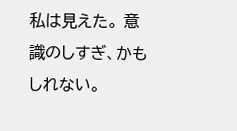私は見えた。 意識のしすぎ、かもしれない。